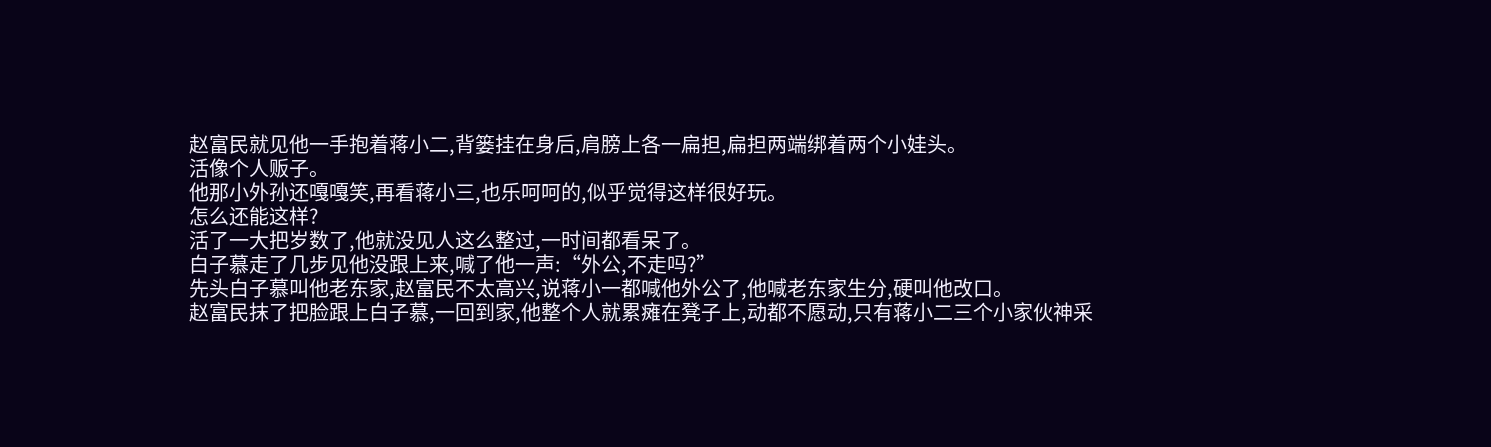赵富民就见他一手抱着蒋小二,背篓挂在身后,肩膀上各一扁担,扁担两端绑着两个小娃头。
活像个人贩子。
他那小外孙还嘎嘎笑,再看蒋小三,也乐呵呵的,似乎觉得这样很好玩。
怎么还能这样?
活了一大把岁数了,他就没见人这么整过,一时间都看呆了。
白子慕走了几步见他没跟上来,喊了他一声:“外公,不走吗?”
先头白子慕叫他老东家,赵富民不太高兴,说蒋小一都喊他外公了,他喊老东家生分,硬叫他改口。
赵富民抹了把脸跟上白子慕,一回到家,他整个人就累瘫在凳子上,动都不愿动,只有蒋小二三个小家伙神采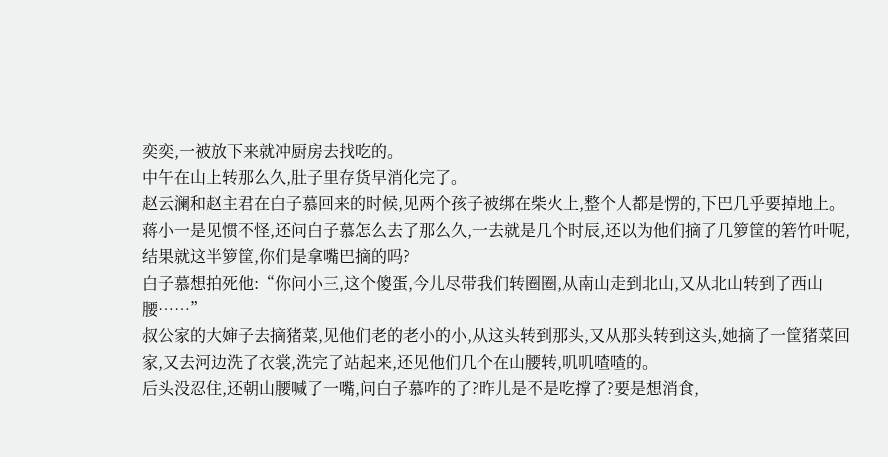奕奕,一被放下来就冲厨房去找吃的。
中午在山上转那么久,肚子里存货早消化完了。
赵云澜和赵主君在白子慕回来的时候,见两个孩子被绑在柴火上,整个人都是愣的,下巴几乎要掉地上。
蒋小一是见惯不怪,还问白子慕怎么去了那么久,一去就是几个时辰,还以为他们摘了几箩筐的箬竹叶呢,结果就这半箩筐,你们是拿嘴巴摘的吗?
白子慕想拍死他:“你问小三,这个傻蛋,今儿尽带我们转圈圈,从南山走到北山,又从北山转到了西山腰……”
叔公家的大婶子去摘猪菜,见他们老的老小的小,从这头转到那头,又从那头转到这头,她摘了一筐猪菜回家,又去河边洗了衣裳,洗完了站起来,还见他们几个在山腰转,叽叽喳喳的。
后头没忍住,还朝山腰喊了一嘴,问白子慕咋的了?昨儿是不是吃撑了?要是想消食,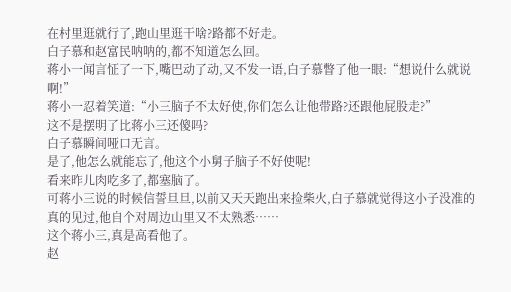在村里逛就行了,跑山里逛干啥?路都不好走。
白子慕和赵富民呐呐的,都不知道怎么回。
蒋小一闻言怔了一下,嘴巴动了动,又不发一语,白子慕瞥了他一眼:“想说什么就说啊!”
蒋小一忍着笑道:“小三脑子不太好使,你们怎么让他带路?还跟他屁股走?”
这不是摆明了比蒋小三还傻吗?
白子慕瞬间哑口无言。
是了,他怎么就能忘了,他这个小舅子脑子不好使呢!
看来昨儿肉吃多了,都塞脑了。
可蒋小三说的时候信誓旦旦,以前又天天跑出来捡柴火,白子慕就觉得这小子没准的真的见过,他自个对周边山里又不太熟悉……
这个蒋小三,真是高看他了。
赵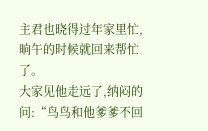主君也晓得过年家里忙,晌午的时候就回来帮忙了。
大家见他走远了,纳闷的问:“鸟鸟和他爹爹不回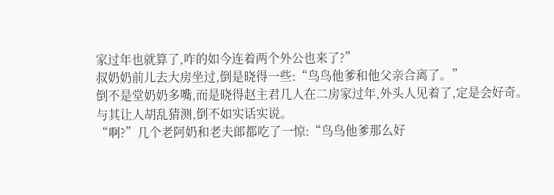家过年也就算了,咋的如今连着两个外公也来了?”
叔奶奶前儿去大房坐过,倒是晓得一些:“鸟鸟他爹和他父亲合离了。”
倒不是堂奶奶多嘴,而是晓得赵主君几人在二房家过年,外头人见着了,定是会好奇。
与其让人胡乱猜测,倒不如实话实说。
“啊?”几个老阿奶和老夫郎都吃了一惊:“鸟鸟他爹那么好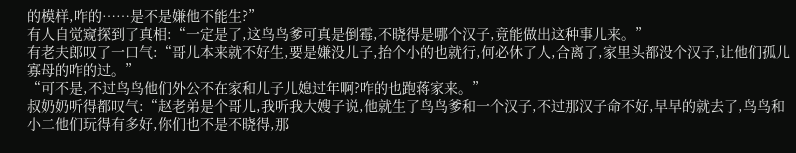的模样,咋的……是不是嫌他不能生?”
有人自觉窥探到了真相:“一定是了,这鸟鸟爹可真是倒霉,不晓得是哪个汉子,竟能做出这种事儿来。”
有老夫郎叹了一口气:“哥儿本来就不好生,要是嫌没儿子,抬个小的也就行,何必休了人,合离了,家里头都没个汉子,让他们孤儿寡母的咋的过。”
“可不是,不过鸟鸟他们外公不在家和儿子儿媳过年啊?咋的也跑蒋家来。”
叔奶奶听得都叹气:“赵老弟是个哥儿,我听我大嫂子说,他就生了鸟鸟爹和一个汉子,不过那汉子命不好,早早的就去了,鸟鸟和小二他们玩得有多好,你们也不是不晓得,那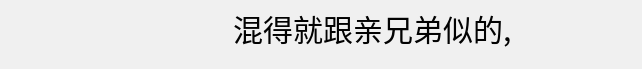混得就跟亲兄弟似的,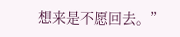想来是不愿回去。”